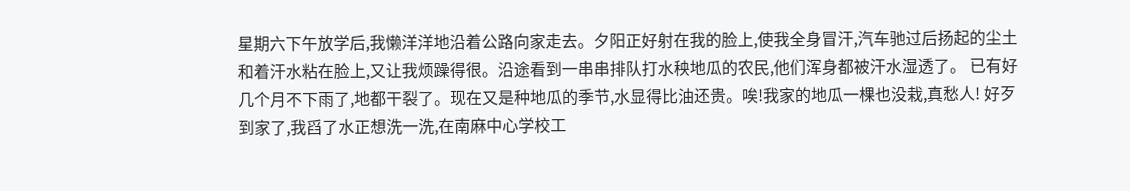星期六下午放学后,我懒洋洋地沿着公路向家走去。夕阳正好射在我的脸上,使我全身冒汗,汽车驰过后扬起的尘土和着汗水粘在脸上,又让我烦躁得很。沿途看到一串串排队打水秧地瓜的农民,他们浑身都被汗水湿透了。 已有好几个月不下雨了,地都干裂了。现在又是种地瓜的季节,水显得比油还贵。唉!我家的地瓜一棵也没栽,真愁人! 好歹到家了,我舀了水正想洗一洗,在南麻中心学校工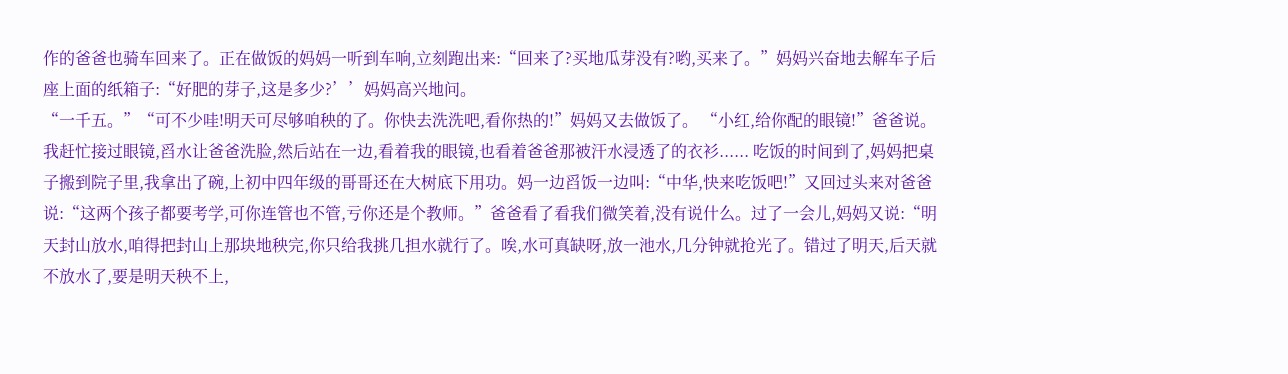作的爸爸也骑车回来了。正在做饭的妈妈一听到车响,立刻跑出来:“回来了?买地瓜芽没有?哟,买来了。”妈妈兴奋地去解车子后座上面的纸箱子:“好肥的芽子,这是多少?’’妈妈高兴地问。
“一千五。”“可不少哇!明天可尽够咱秧的了。你快去洗洗吧,看你热的!”妈妈又去做饭了。 “小红,给你配的眼镜!”爸爸说。我赶忙接过眼镜,舀水让爸爸洗脸,然后站在一边,看着我的眼镜,也看着爸爸那被汗水浸透了的衣衫...... 吃饭的时间到了,妈妈把桌子搬到院子里,我拿出了碗,上初中四年级的哥哥还在大树底下用功。妈一边舀饭一边叫:“中华,快来吃饭吧!”又回过头来对爸爸说:“这两个孩子都要考学,可你连管也不管,亏你还是个教师。”爸爸看了看我们微笑着,没有说什么。过了一会儿,妈妈又说:“明天封山放水,咱得把封山上那块地秧完,你只给我挑几担水就行了。唉,水可真缺呀,放一池水,几分钟就抢光了。错过了明天,后天就不放水了,要是明天秧不上,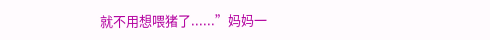就不用想喂猪了......”妈妈一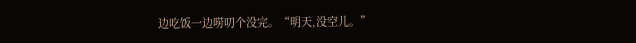边吃饭一边唠叨个没完。“明天,没空儿。”